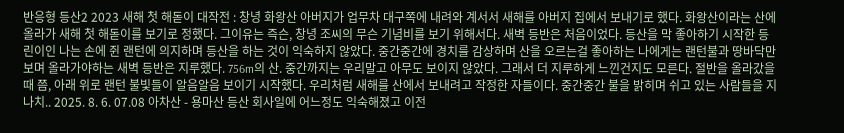반응형 등산2 2023 새해 첫 해돋이 대작전 : 창녕 화왕산 아버지가 업무차 대구쪽에 내려와 계서서 새해를 아버지 집에서 보내기로 했다. 화왕산이라는 산에 올라가 새해 첫 해돋이를 보기로 정했다. 그이유는 즉슨, 창녕 조씨의 무슨 기념비를 보기 위해서다. 새벽 등반은 처음이었다. 등산을 막 좋아하기 시작한 등린이인 나는 손에 쥔 랜턴에 의지하며 등산을 하는 것이 익숙하지 않았다. 중간중간에 경치를 감상하며 산을 오르는걸 좋아하는 나에게는 랜턴불과 땅바닥만 보며 올라가야하는 새벽 등반은 지루했다. 756m의 산. 중간까지는 우리말고 아무도 보이지 않았다. 그래서 더 지루하게 느낀건지도 모른다. 절반을 올라갔을때 쯤, 아래 위로 랜턴 불빛들이 알음알음 보이기 시작했다. 우리처럼 새해를 산에서 보내려고 작정한 자들이다. 중간중간 불을 밝히며 쉬고 있는 사람들을 지나치.. 2025. 8. 6. 07.08 아차산 - 용마산 등산 회사일에 어느정도 익숙해졌고 이전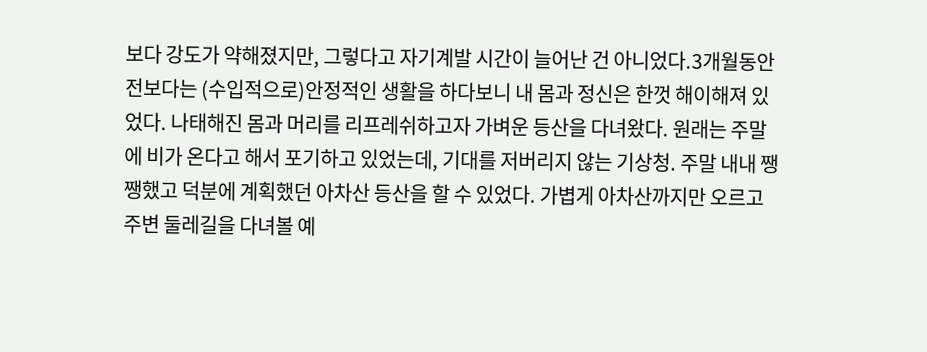보다 강도가 약해졌지만, 그렇다고 자기계발 시간이 늘어난 건 아니었다.3개월동안 전보다는 (수입적으로)안정적인 생활을 하다보니 내 몸과 정신은 한껏 해이해져 있었다. 나태해진 몸과 머리를 리프레쉬하고자 가벼운 등산을 다녀왔다. 원래는 주말에 비가 온다고 해서 포기하고 있었는데, 기대를 저버리지 않는 기상청. 주말 내내 쨍쨍했고 덕분에 계획했던 아차산 등산을 할 수 있었다. 가볍게 아차산까지만 오르고 주변 둘레길을 다녀볼 예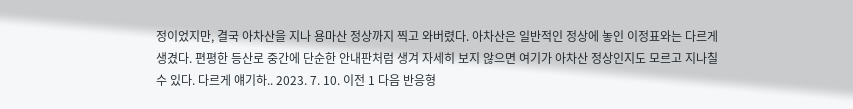정이었지만, 결국 아차산을 지나 용마산 정상까지 찍고 와버렸다. 아차산은 일반적인 정상에 놓인 이정표와는 다르게 생겼다. 편평한 등산로 중간에 단순한 안내판처럼 생겨 자세히 보지 않으면 여기가 아차산 정상인지도 모르고 지나칠 수 있다. 다르게 얘기하.. 2023. 7. 10. 이전 1 다음 반응형